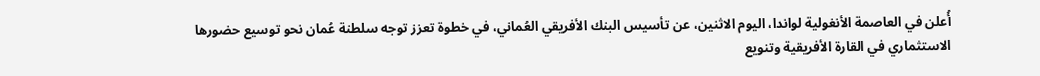أُعلن في العاصمة الأنغولية لواندا، اليوم الاثنين، عن تأسيس البنك الأفريقي العُماني، في خطوة تعزز توجه سلطنة عُمان نحو توسيع حضورها الاستثماري في القارة الأفريقية وتنويع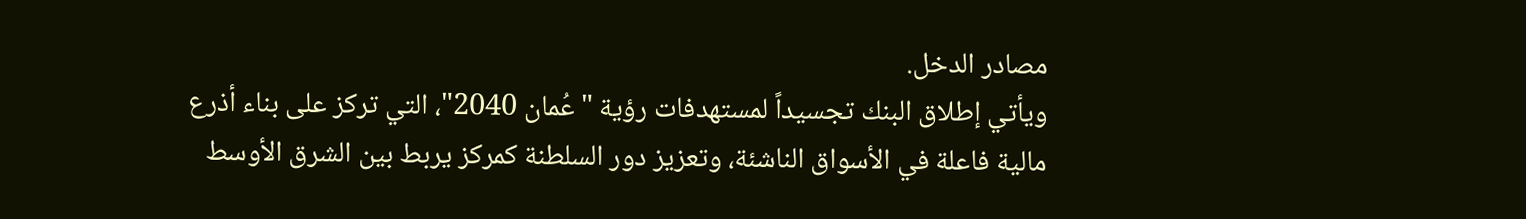مصادر الدخل.
ويأتي إطلاق البنك تجسيداً لمستهدفات رؤية "عُمان 2040"، التي تركز على بناء أذرع مالية فاعلة في الأسواق الناشئة، وتعزيز دور السلطنة كمركز يربط بين الشرق الأوسط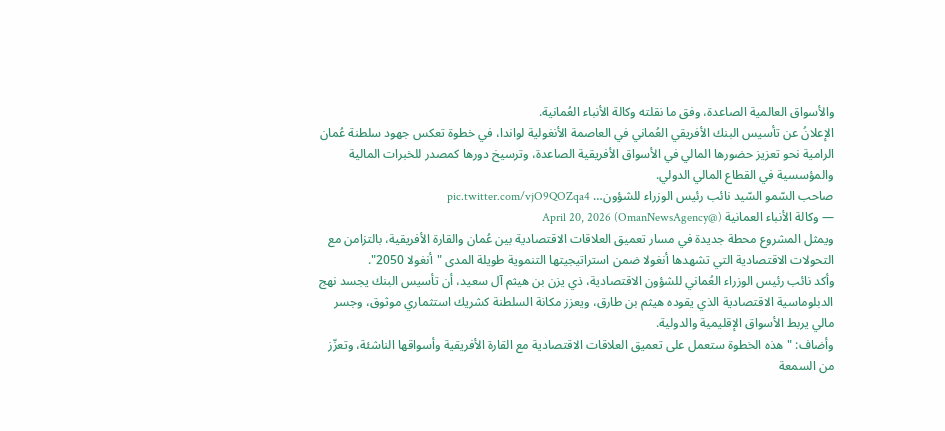والأسواق العالمية الصاعدة، وفق ما نقلته وكالة الأنباء العُمانية.
الإعلانُ عن تأسيس البنك الأفريقي العُماني في العاصمة الأنغولية لواندا، في خطوة تعكس جهود سلطنة عُمان الرامية نحو تعزيز حضورها المالي في الأسواق الأفريقية الصاعدة، وترسيخ دورها كمصدر للخبرات المالية والمؤسسية في القطاع المالي الدولي.
صاحب السّمو السّيد نائب رئيس الوزراء للشؤون… pic.twitter.com/vjO9QOZqa4
— وكالة الأنباء العمانية (@OmanNewsAgency) April 20, 2026
ويمثل المشروع محطة جديدة في مسار تعميق العلاقات الاقتصادية بين عُمان والقارة الأفريقية، بالتزامن مع التحولات الاقتصادية التي تشهدها أنغولا ضمن استراتيجيتها التنموية طويلة المدى "أنغولا 2050".
وأكد نائب رئيس الوزراء العُماني للشؤون الاقتصادية، ذي يزن بن هيثم آل سعيد، أن تأسيس البنك يجسد نهج الدبلوماسية الاقتصادية الذي يقوده هيثم بن طارق، ويعزز مكانة السلطنة كشريك استثماري موثوق، وجسر مالي يربط الأسواق الإقليمية والدولية.
وأضاف: "هذه الخطوة ستعمل على تعميق العلاقات الاقتصادية مع القارة الأفريقية وأسواقها الناشئة، وتعزّز من السمعة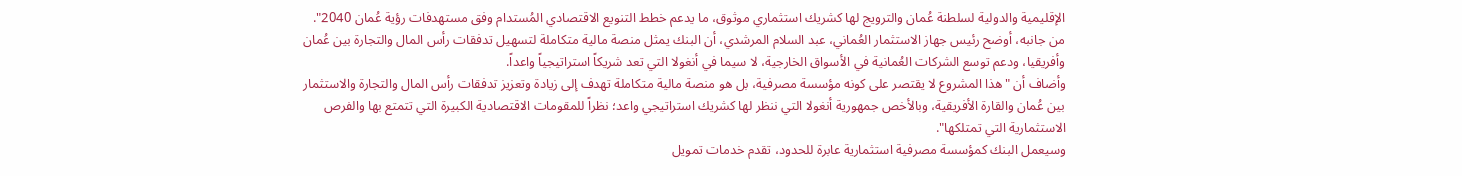الإقليمية والدولية لسلطنة عُمان والترويج لها كشريك استثماري موثوق، ما يدعم خطط التنويع الاقتصادي المُستدام وفق مستهدفات رؤية عُمان 2040".
من جانبه، أوضح رئيس جهاز الاستثمار العُماني، عبد السلام المرشدي، أن البنك يمثل منصة مالية متكاملة لتسهيل تدفقات رأس المال والتجارة بين عُمان وأفريقيا، ودعم توسع الشركات العُمانية في الأسواق الخارجية، لا سيما في أنغولا التي تعد شريكاً استراتيجياً واعداً.
وأضاف أن "هذا المشروع لا يقتصر على كونه مؤسسة مصرفية، بل هو منصة مالية متكاملة تهدف إلى زيادة وتعزيز تدفقات رأس المال والتجارة والاستثمار بين عُمان والقارة الأفريقية، وبالأخص جمهورية أنغولا التي ننظر لها كشريك استراتيجي واعد؛ نظراً للمقومات الاقتصادية الكبيرة التي تتمتع بها والفرص الاستثمارية التي تمتلكها".
وسيعمل البنك كمؤسسة مصرفية استثمارية عابرة للحدود، تقدم خدمات تمويل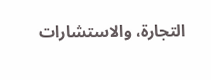التجارة، والاستشارات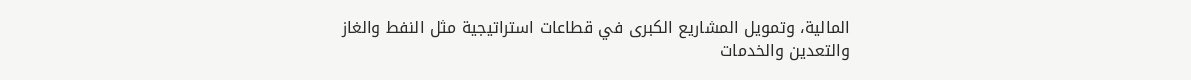المالية، وتمويل المشاريع الكبرى في قطاعات استراتيجية مثل النفط والغاز والتعدين والخدمات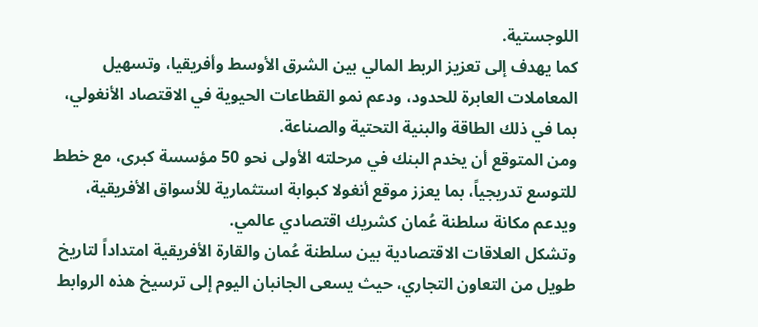اللوجستية.
كما يهدف إلى تعزيز الربط المالي بين الشرق الأوسط وأفريقيا، وتسهيل المعاملات العابرة للحدود، ودعم نمو القطاعات الحيوية في الاقتصاد الأنغولي، بما في ذلك الطاقة والبنية التحتية والصناعة.
ومن المتوقع أن يخدم البنك في مرحلته الأولى نحو 50 مؤسسة كبرى، مع خطط للتوسع تدريجياً، بما يعزز موقع أنغولا كبوابة استثمارية للأسواق الأفريقية، ويدعم مكانة سلطنة عُمان كشريك اقتصادي عالمي.
وتشكل العلاقات الاقتصادية بين سلطنة عُمان والقارة الأفريقية امتداداً لتاريخ طويل من التعاون التجاري، حيث يسعى الجانبان اليوم إلى ترسيخ هذه الروابط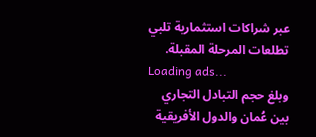عبر شراكات استثمارية تلبي تطلعات المرحلة المقبلة.
Loading ads...
وبلغ حجم التبادل التجاري بين عُمان والدول الأفريقية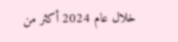خلال عام 2024 أكثر من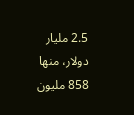2.5 مليار دولار، منها 858 مليون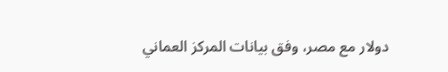دولار مع مصر، وفق بيانات المركز العماني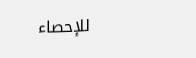للإحصاء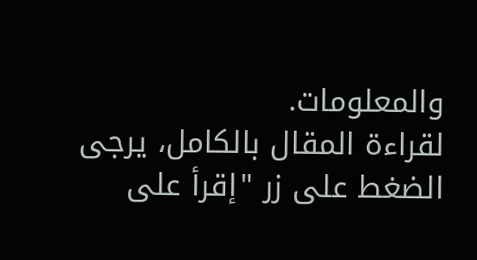والمعلومات.
لقراءة المقال بالكامل، يرجى الضغط على زر "إقرأ على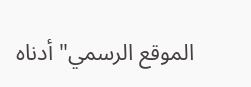الموقع الرسمي" أدناه